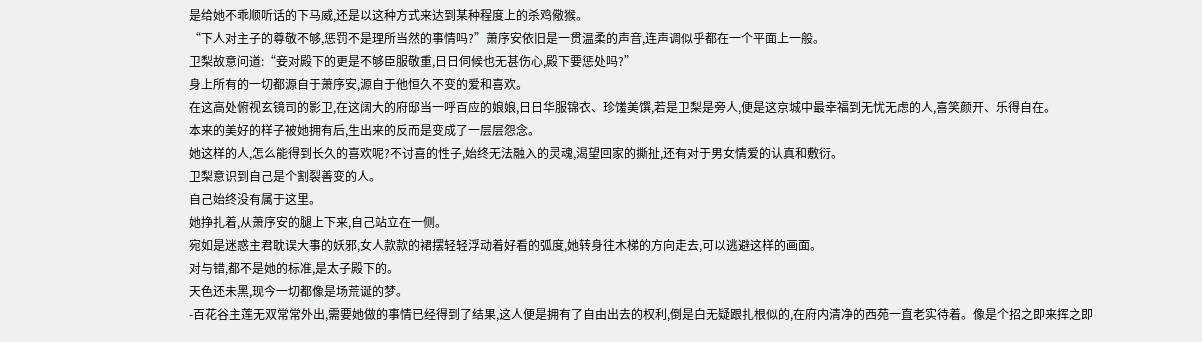是给她不乖顺听话的下马威,还是以这种方式来达到某种程度上的杀鸡儆猴。
“下人对主子的尊敬不够,惩罚不是理所当然的事情吗?”萧序安依旧是一贯温柔的声音,连声调似乎都在一个平面上一般。
卫梨故意问道:“妾对殿下的更是不够臣服敬重,日日伺候也无甚伤心,殿下要惩处吗?”
身上所有的一切都源自于萧序安,源自于他恒久不变的爱和喜欢。
在这高处俯视玄镜司的影卫,在这阔大的府邸当一呼百应的娘娘,日日华服锦衣、珍馐美馔,若是卫梨是旁人,便是这京城中最幸福到无忧无虑的人,喜笑颜开、乐得自在。
本来的美好的样子被她拥有后,生出来的反而是变成了一层层怨念。
她这样的人,怎么能得到长久的喜欢呢?不讨喜的性子,始终无法融入的灵魂,渴望回家的撕扯,还有对于男女情爱的认真和敷衍。
卫梨意识到自己是个割裂善变的人。
自己始终没有属于这里。
她挣扎着,从萧序安的腿上下来,自己站立在一侧。
宛如是迷惑主君耽误大事的妖邪,女人款款的裙摆轻轻浮动着好看的弧度,她转身往木梯的方向走去,可以逃避这样的画面。
对与错,都不是她的标准,是太子殿下的。
天色还未黑,现今一切都像是场荒诞的梦。
-百花谷主莲无双常常外出,需要她做的事情已经得到了结果,这人便是拥有了自由出去的权利,倒是白无疑跟扎根似的,在府内清净的西苑一直老实待着。像是个招之即来挥之即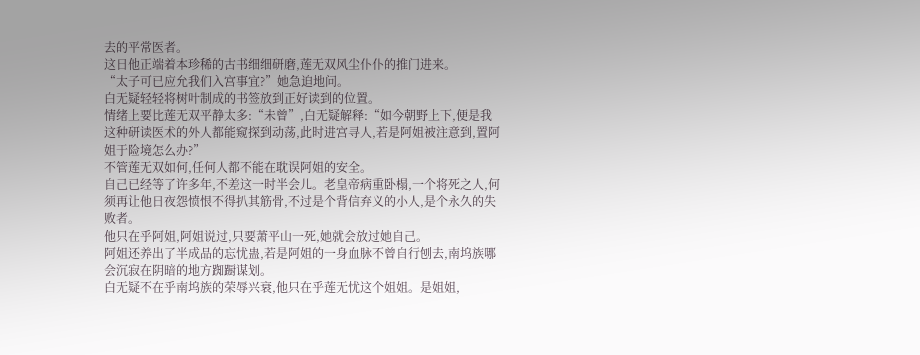去的平常医者。
这日他正端着本珍稀的古书细细研磨,莲无双风尘仆仆的推门进来。
“太子可已应允我们入宫事宜?”她急迫地问。
白无疑轻轻将树叶制成的书签放到正好读到的位置。
情绪上要比莲无双平静太多:“未曾”,白无疑解释:“如今朝野上下,便是我这种研读医术的外人都能窥探到动荡,此时进宫寻人,若是阿姐被注意到,置阿姐于险境怎么办?”
不管莲无双如何,任何人都不能在耽误阿姐的安全。
自己已经等了许多年,不差这一时半会儿。老皇帝病重卧榻,一个将死之人,何须再让他日夜怨愤恨不得扒其筋骨,不过是个背信弃义的小人,是个永久的失败者。
他只在乎阿姐,阿姐说过,只要萧平山一死,她就会放过她自己。
阿姐还养出了半成品的忘忧蛊,若是阿姐的一身血脉不曾自行刨去,南坞族哪会沉寂在阴暗的地方踟蹰谋划。
白无疑不在乎南坞族的荣辱兴衰,他只在乎莲无忧这个姐姐。是姐姐,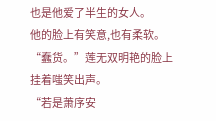也是他爱了半生的女人。
他的脸上有笑意,也有柔软。
“蠢货。”莲无双明艳的脸上挂着嗤笑出声。
“若是萧序安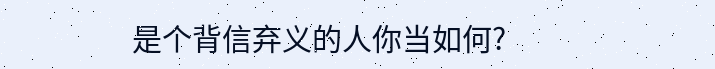是个背信弃义的人你当如何?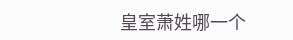皇室萧姓哪一个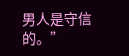男人是守信的。”